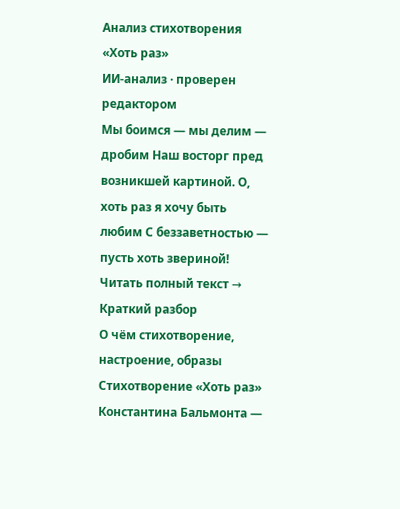Анализ стихотворения «Хоть раз»
ИИ-анализ · проверен редактором
Мы боимся — мы делим — дробим Наш восторг пред возникшей картиной. О, хоть раз я хочу быть любим С беззаветностью — пусть хоть звериной!
Читать полный текст →
Краткий разбор
О чём стихотворение, настроение, образы
Стихотворение «Хоть раз» Константина Бальмонта —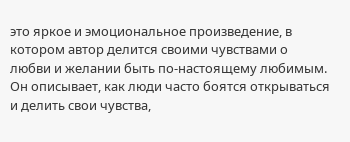это яркое и эмоциональное произведение, в котором автор делится своими чувствами о любви и желании быть по-настоящему любимым. Он описывает, как люди часто боятся открываться и делить свои чувства,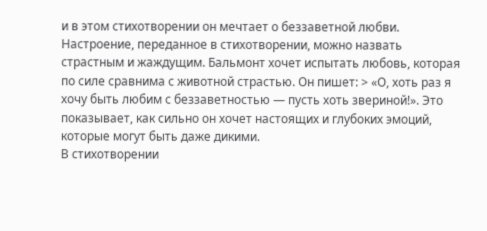и в этом стихотворении он мечтает о беззаветной любви.
Настроение, переданное в стихотворении, можно назвать страстным и жаждущим. Бальмонт хочет испытать любовь, которая по силе сравнима с животной страстью. Он пишет: > «О, хоть раз я хочу быть любим с беззаветностью — пусть хоть звериной!». Это показывает, как сильно он хочет настоящих и глубоких эмоций, которые могут быть даже дикими.
В стихотворении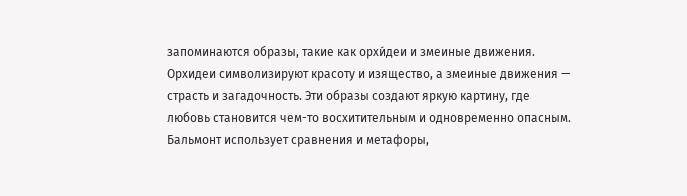запоминаются образы, такие как орхи́деи и змеиные движения. Орхидеи символизируют красоту и изящество, а змеиные движения — страсть и загадочность. Эти образы создают яркую картину, где любовь становится чем-то восхитительным и одновременно опасным. Бальмонт использует сравнения и метафоры,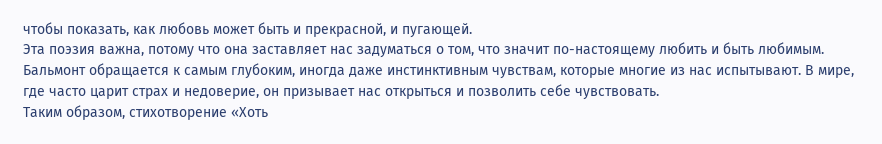чтобы показать, как любовь может быть и прекрасной, и пугающей.
Эта поэзия важна, потому что она заставляет нас задуматься о том, что значит по-настоящему любить и быть любимым. Бальмонт обращается к самым глубоким, иногда даже инстинктивным чувствам, которые многие из нас испытывают. В мире, где часто царит страх и недоверие, он призывает нас открыться и позволить себе чувствовать.
Таким образом, стихотворение «Хоть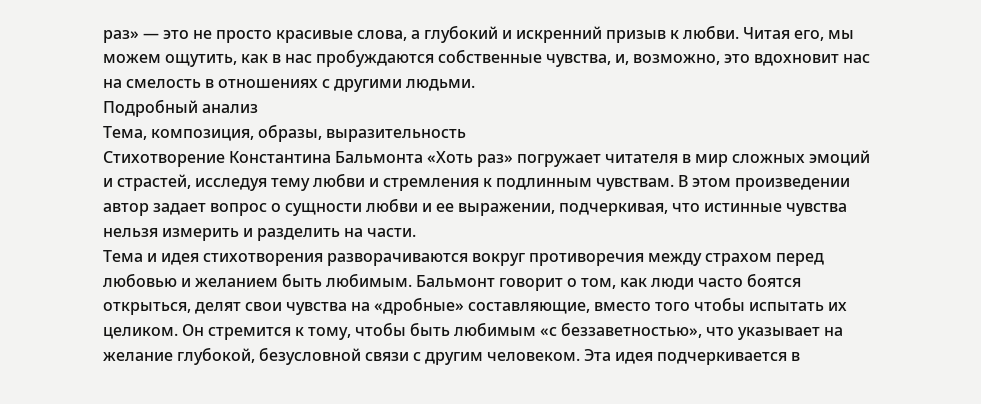раз» — это не просто красивые слова, а глубокий и искренний призыв к любви. Читая его, мы можем ощутить, как в нас пробуждаются собственные чувства, и, возможно, это вдохновит нас на смелость в отношениях с другими людьми.
Подробный анализ
Тема, композиция, образы, выразительность
Стихотворение Константина Бальмонта «Хоть раз» погружает читателя в мир сложных эмоций и страстей, исследуя тему любви и стремления к подлинным чувствам. В этом произведении автор задает вопрос о сущности любви и ее выражении, подчеркивая, что истинные чувства нельзя измерить и разделить на части.
Тема и идея стихотворения разворачиваются вокруг противоречия между страхом перед любовью и желанием быть любимым. Бальмонт говорит о том, как люди часто боятся открыться, делят свои чувства на «дробные» составляющие, вместо того чтобы испытать их целиком. Он стремится к тому, чтобы быть любимым «с беззаветностью», что указывает на желание глубокой, безусловной связи с другим человеком. Эта идея подчеркивается в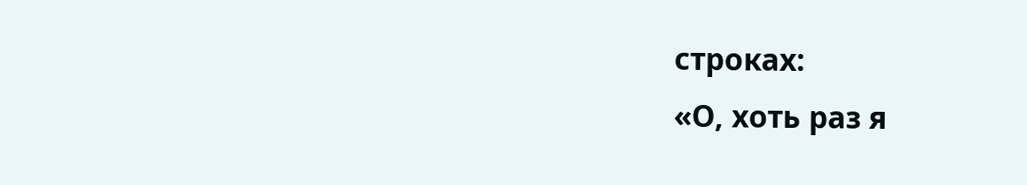строках:
«О, хоть раз я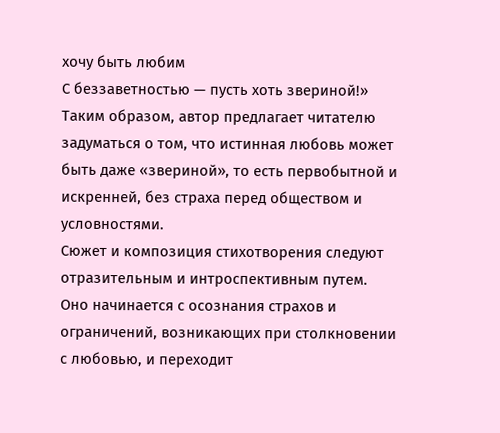хочу быть любим
С беззаветностью — пусть хоть звериной!»
Таким образом, автор предлагает читателю задуматься о том, что истинная любовь может быть даже «звериной», то есть первобытной и искренней, без страха перед обществом и условностями.
Сюжет и композиция стихотворения следуют отразительным и интроспективным путем. Оно начинается с осознания страхов и ограничений, возникающих при столкновении с любовью, и переходит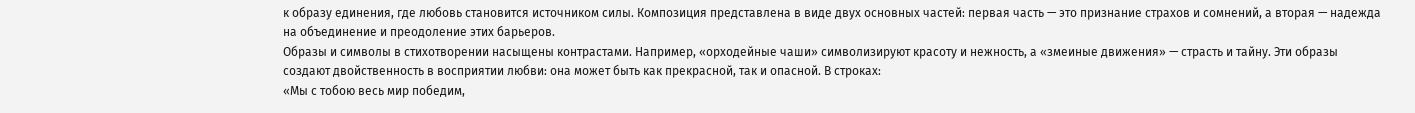к образу единения, где любовь становится источником силы. Композиция представлена в виде двух основных частей: первая часть — это признание страхов и сомнений, а вторая — надежда на объединение и преодоление этих барьеров.
Образы и символы в стихотворении насыщены контрастами. Например, «орходейные чаши» символизируют красоту и нежность, а «змеиные движения» — страсть и тайну. Эти образы создают двойственность в восприятии любви: она может быть как прекрасной, так и опасной. В строках:
«Мы с тобою весь мир победим,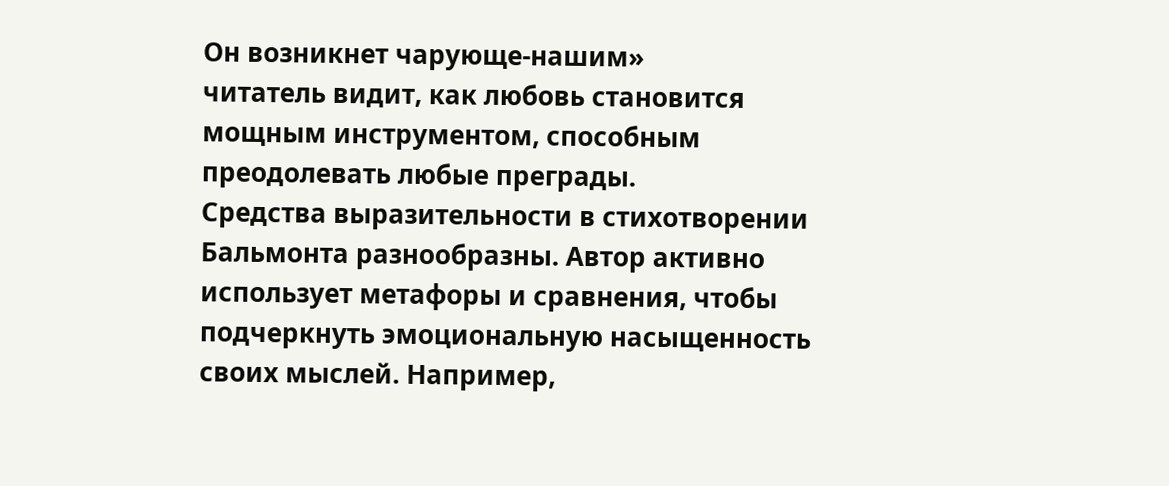Он возникнет чарующе-нашим»
читатель видит, как любовь становится мощным инструментом, способным преодолевать любые преграды.
Средства выразительности в стихотворении Бальмонта разнообразны. Автор активно использует метафоры и сравнения, чтобы подчеркнуть эмоциональную насыщенность своих мыслей. Например,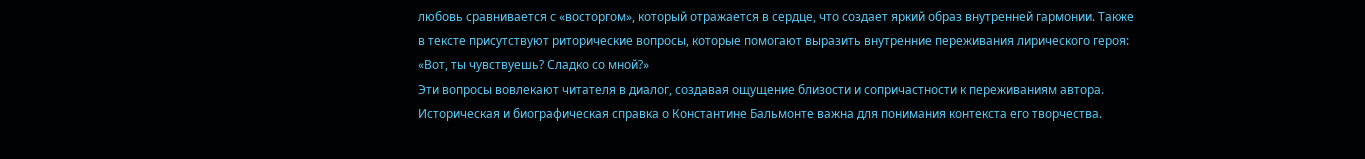любовь сравнивается с «восторгом», который отражается в сердце, что создает яркий образ внутренней гармонии. Также в тексте присутствуют риторические вопросы, которые помогают выразить внутренние переживания лирического героя:
«Вот, ты чувствуешь? Сладко со мной?»
Эти вопросы вовлекают читателя в диалог, создавая ощущение близости и сопричастности к переживаниям автора.
Историческая и биографическая справка о Константине Бальмонте важна для понимания контекста его творчества.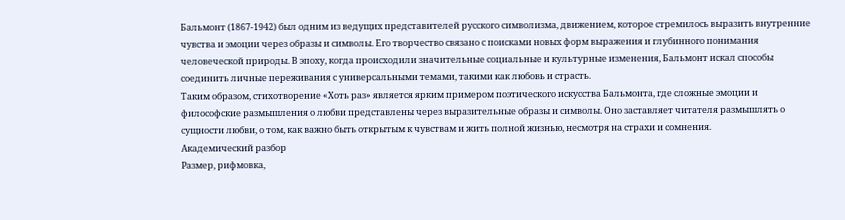Бальмонт (1867-1942) был одним из ведущих представителей русского символизма, движением, которое стремилось выразить внутренние чувства и эмоции через образы и символы. Его творчество связано с поисками новых форм выражения и глубинного понимания человеческой природы. В эпоху, когда происходили значительные социальные и культурные изменения, Бальмонт искал способы соединить личные переживания с универсальными темами, такими как любовь и страсть.
Таким образом, стихотворение «Хоть раз» является ярким примером поэтического искусства Бальмонта, где сложные эмоции и философские размышления о любви представлены через выразительные образы и символы. Оно заставляет читателя размышлять о сущности любви, о том, как важно быть открытым к чувствам и жить полной жизнью, несмотря на страхи и сомнения.
Академический разбор
Размер, рифмовка,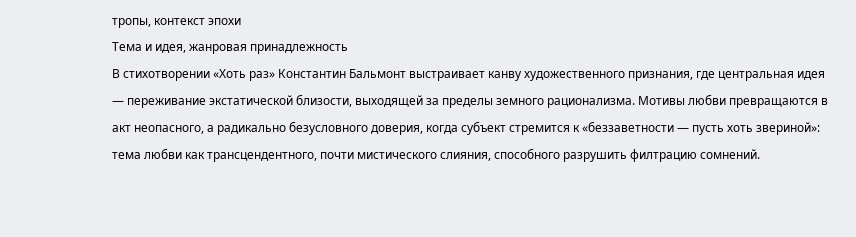тропы, контекст эпохи
Тема и идея, жанровая принадлежность
В стихотворении «Хоть раз» Константин Бальмонт выстраивает канву художественного признания, где центральная идея — переживание экстатической близости, выходящей за пределы земного рационализма. Мотивы любви превращаются в акт неопасного, а радикально безусловного доверия, когда субъект стремится к «беззаветности — пусть хоть звериной»: тема любви как трансцендентного, почти мистического слияния, способного разрушить филтрацию сомнений.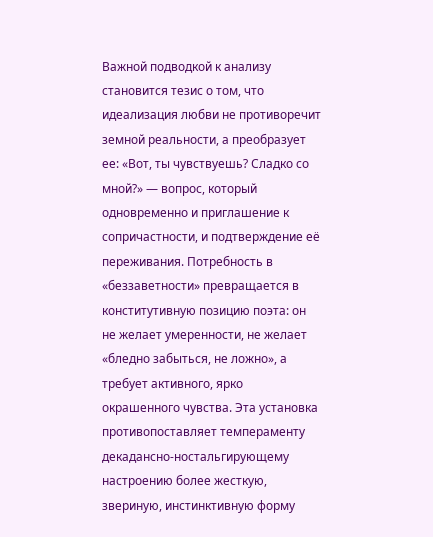Важной подводкой к анализу становится тезис о том, что идеализация любви не противоречит земной реальности, а преобразует ее: «Вот, ты чувствуешь? Сладко со мной?» — вопрос, который одновременно и приглашение к сопричастности, и подтверждение её переживания. Потребность в «беззаветности» превращается в конститутивную позицию поэта: он не желает умеренности, не желает «бледно забыться, не ложно», а требует активного, ярко окрашенного чувства. Эта установка противопоставляет темпераменту декадансно-ностальгирующему настроению более жесткую, звериную, инстинктивную форму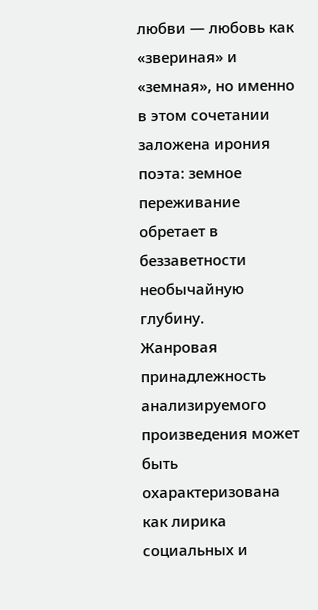любви — любовь как «звериная» и «земная», но именно в этом сочетании заложена ирония поэта: земное переживание обретает в беззаветности необычайную глубину.
Жанровая принадлежность анализируемого произведения может быть охарактеризована как лирика социальных и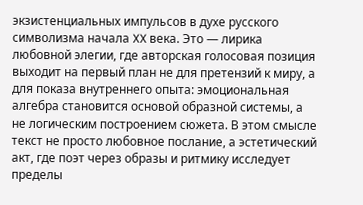экзистенциальных импульсов в духе русского символизма начала XX века. Это — лирика любовной элегии, где авторская голосовая позиция выходит на первый план не для претензий к миру, а для показа внутреннего опыта: эмоциональная алгебра становится основой образной системы, а не логическим построением сюжета. В этом смысле текст не просто любовное послание, а эстетический акт, где поэт через образы и ритмику исследует пределы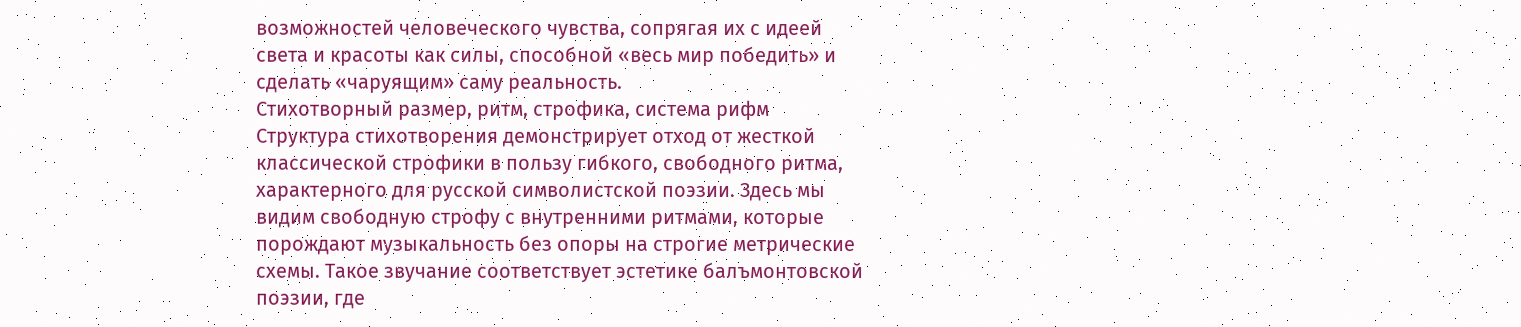возможностей человеческого чувства, сопрягая их с идеей света и красоты как силы, способной «весь мир победить» и сделать «чаруящим» саму реальность.
Стихотворный размер, ритм, строфика, система рифм
Структура стихотворения демонстрирует отход от жесткой классической строфики в пользу гибкого, свободного ритма, характерного для русской символистской поэзии. Здесь мы видим свободную строфу с внутренними ритмами, которые порождают музыкальность без опоры на строгие метрические схемы. Такое звучание соответствует эстетике балъмонтовской поэзии, где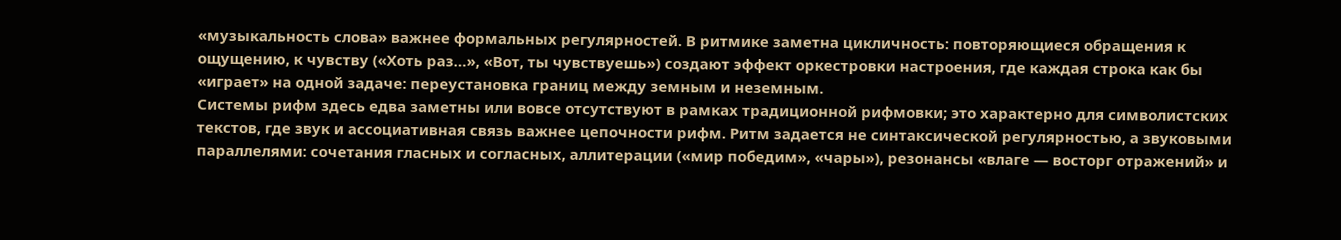«музыкальность слова» важнее формальных регулярностей. В ритмике заметна цикличность: повторяющиеся обращения к ощущению, к чувству («Хоть раз…», «Вот, ты чувствуешь») создают эффект оркестровки настроения, где каждая строка как бы «играет» на одной задаче: переустановка границ между земным и неземным.
Системы рифм здесь едва заметны или вовсе отсутствуют в рамках традиционной рифмовки; это характерно для символистских текстов, где звук и ассоциативная связь важнее цепочности рифм. Ритм задается не синтаксической регулярностью, а звуковыми параллелями: сочетания гласных и согласных, аллитерации («мир победим», «чары»), резонансы «влаге — восторг отражений» и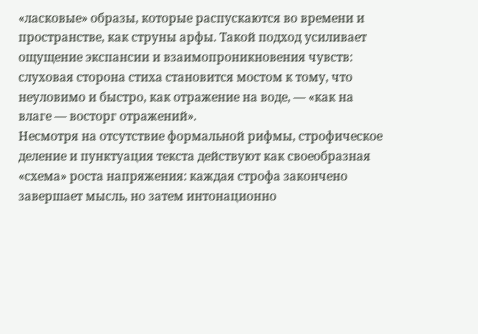«ласковые» образы, которые распускаются во времени и пространстве, как струны арфы. Такой подход усиливает ощущение экспансии и взаимопроникновения чувств: слуховая сторона стиха становится мостом к тому, что неуловимо и быстро, как отражение на воде, — «как на влаге — восторг отражений».
Несмотря на отсутствие формальной рифмы, строфическое деление и пунктуация текста действуют как своеобразная «схема» роста напряжения: каждая строфа закончено завершает мысль, но затем интонационно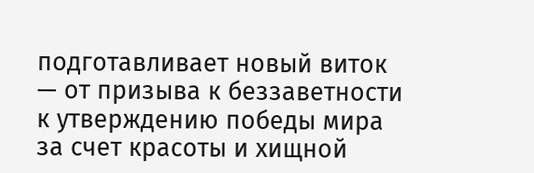подготавливает новый виток — от призыва к беззаветности к утверждению победы мира за счет красоты и хищной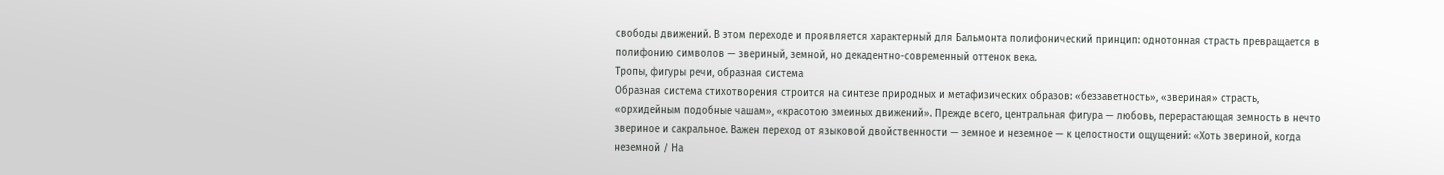свободы движений. В этом переходе и проявляется характерный для Бальмонта полифонический принцип: однотонная страсть превращается в полифонию символов — звериный, земной, но декадентно-современный оттенок века.
Тропы, фигуры речи, образная система
Образная система стихотворения строится на синтезе природных и метафизических образов: «беззаветность», «звериная» страсть, «орхидейным подобные чашам», «красотою змеиных движений». Прежде всего, центральная фигура — любовь, перерастающая земность в нечто звериное и сакральное. Важен переход от языковой двойственности — земное и неземное — к целостности ощущений: «Хоть звериной, когда неземной / На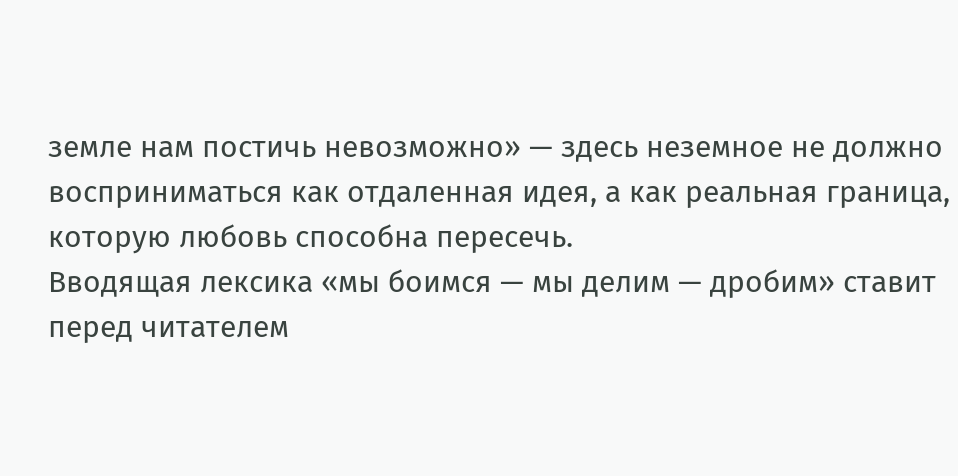земле нам постичь невозможно» — здесь неземное не должно восприниматься как отдаленная идея, а как реальная граница, которую любовь способна пересечь.
Вводящая лексика «мы боимся — мы делим — дробим» ставит перед читателем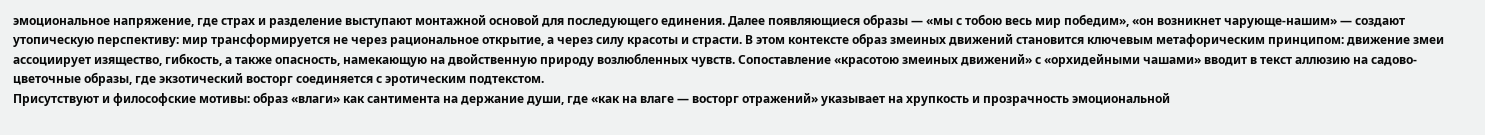эмоциональное напряжение, где страх и разделение выступают монтажной основой для последующего единения. Далее появляющиеся образы — «мы с тобою весь мир победим», «он возникнет чарующе-нашим» — создают утопическую перспективу: мир трансформируется не через рациональное открытие, а через силу красоты и страсти. В этом контексте образ змеиных движений становится ключевым метафорическим принципом: движение змеи ассоциирует изящество, гибкость, а также опасность, намекающую на двойственную природу возлюбленных чувств. Сопоставление «красотою змеиных движений» с «орхидейными чашами» вводит в текст аллюзию на садово-цветочные образы, где экзотический восторг соединяется с эротическим подтекстом.
Присутствуют и философские мотивы: образ «влаги» как сантимента на держание души, где «как на влаге — восторг отражений» указывает на хрупкость и прозрачность эмоциональной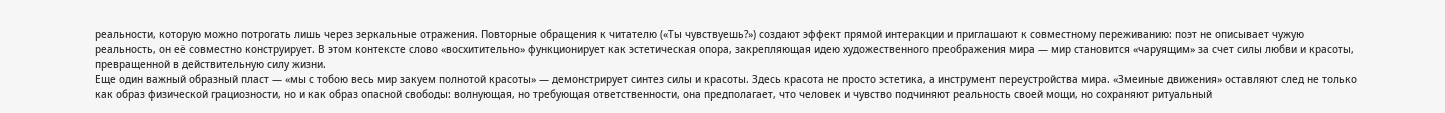реальности, которую можно потрогать лишь через зеркальные отражения. Повторные обращения к читателю («Ты чувствуешь?») создают эффект прямой интеракции и приглашают к совместному переживанию: поэт не описывает чужую реальность, он её совместно конструирует. В этом контексте слово «восхитительно» функционирует как эстетическая опора, закрепляющая идею художественного преображения мира — мир становится «чаруящим» за счет силы любви и красоты, превращенной в действительную силу жизни.
Еще один важный образный пласт — «мы с тобою весь мир закуем полнотой красоты» — демонстрирует синтез силы и красоты. Здесь красота не просто эстетика, а инструмент переустройства мира. «Змеиные движения» оставляют след не только как образ физической грациозности, но и как образ опасной свободы: волнующая, но требующая ответственности, она предполагает, что человек и чувство подчиняют реальность своей мощи, но сохраняют ритуальный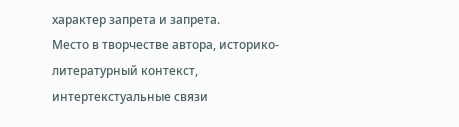характер запрета и запрета.
Место в творчестве автора, историко-литературный контекст, интертекстуальные связи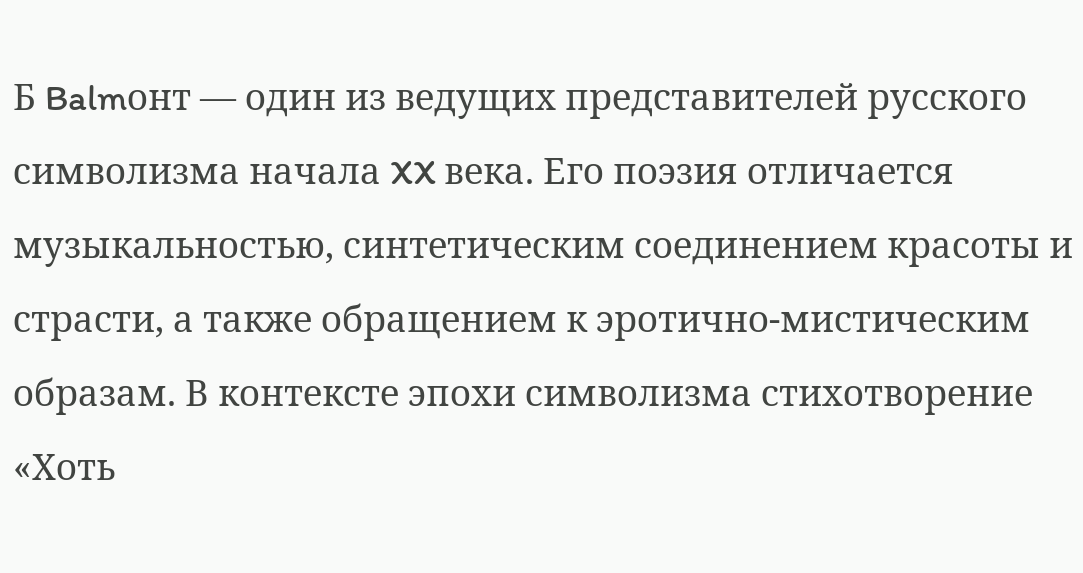Б Balmонт — один из ведущих представителей русского символизма начала XX века. Его поэзия отличается музыкальностью, синтетическим соединением красоты и страсти, а также обращением к эротично-мистическим образам. В контексте эпохи символизма стихотворение «Хоть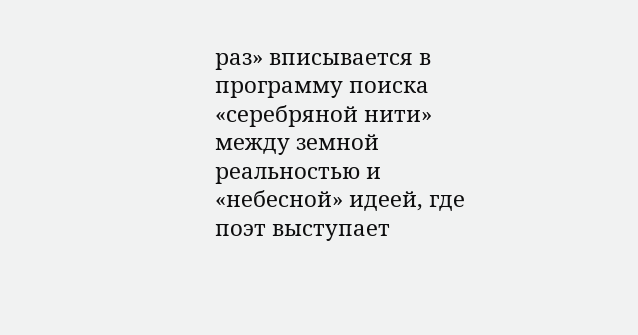раз» вписывается в программу поиска «серебряной нити» между земной реальностью и «небесной» идеей, где поэт выступает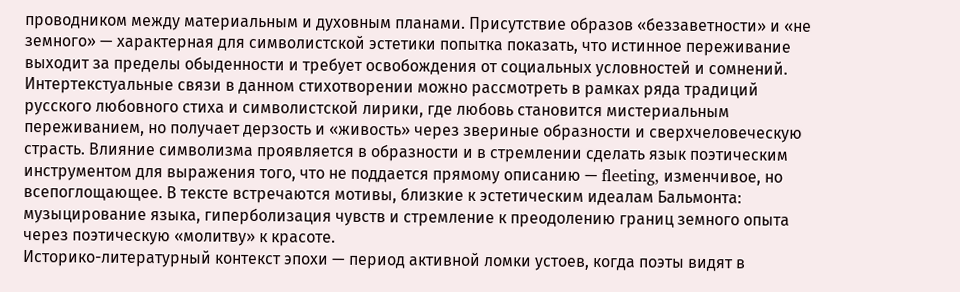проводником между материальным и духовным планами. Присутствие образов «беззаветности» и «не земного» — характерная для символистской эстетики попытка показать, что истинное переживание выходит за пределы обыденности и требует освобождения от социальных условностей и сомнений.
Интертекстуальные связи в данном стихотворении можно рассмотреть в рамках ряда традиций русского любовного стиха и символистской лирики, где любовь становится мистериальным переживанием, но получает дерзость и «живость» через звериные образности и сверхчеловеческую страсть. Влияние символизма проявляется в образности и в стремлении сделать язык поэтическим инструментом для выражения того, что не поддается прямому описанию — fleeting, изменчивое, но всепоглощающее. В тексте встречаются мотивы, близкие к эстетическим идеалам Бальмонта: музыцирование языка, гиперболизация чувств и стремление к преодолению границ земного опыта через поэтическую «молитву» к красоте.
Историко-литературный контекст эпохи — период активной ломки устоев, когда поэты видят в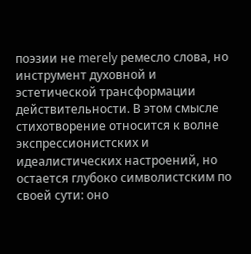поэзии не merely ремесло слова, но инструмент духовной и эстетической трансформации действительности. В этом смысле стихотворение относится к волне экспрессионистских и идеалистических настроений, но остается глубоко символистским по своей сути: оно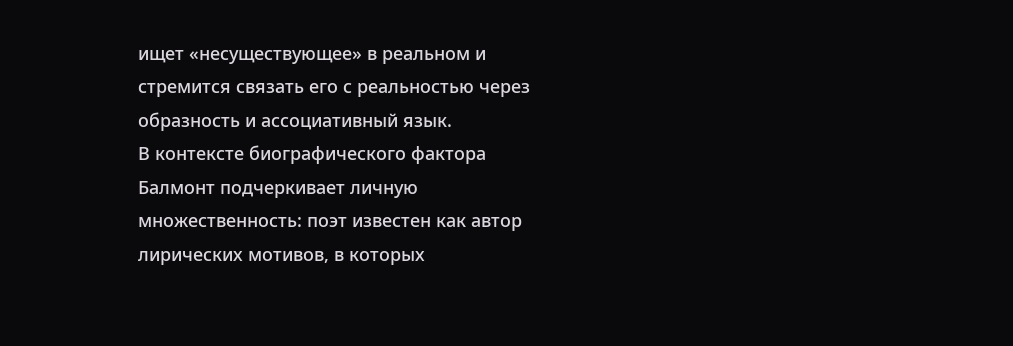ищет «несуществующее» в реальном и стремится связать его с реальностью через образность и ассоциативный язык.
В контексте биографического фактора Балмонт подчеркивает личную множественность: поэт известен как автор лирических мотивов, в которых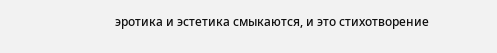эротика и эстетика смыкаются, и это стихотворение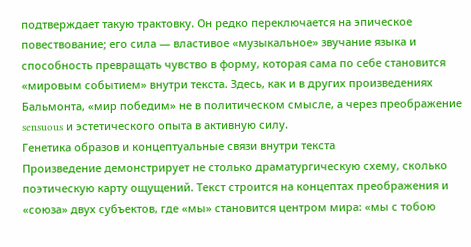подтверждает такую трактовку. Он редко переключается на эпическое повествование; его сила — властивое «музыкальное» звучание языка и способность превращать чувство в форму, которая сама по себе становится «мировым событием» внутри текста. Здесь, как и в других произведениях Бальмонта, «мир победим» не в политическом смысле, а через преображение sensuous и эстетического опыта в активную силу.
Генетика образов и концептуальные связи внутри текста
Произведение демонстрирует не столько драматургическую схему, сколько поэтическую карту ощущений. Текст строится на концептах преображения и «союза» двух субъектов, где «мы» становится центром мира: «мы с тобою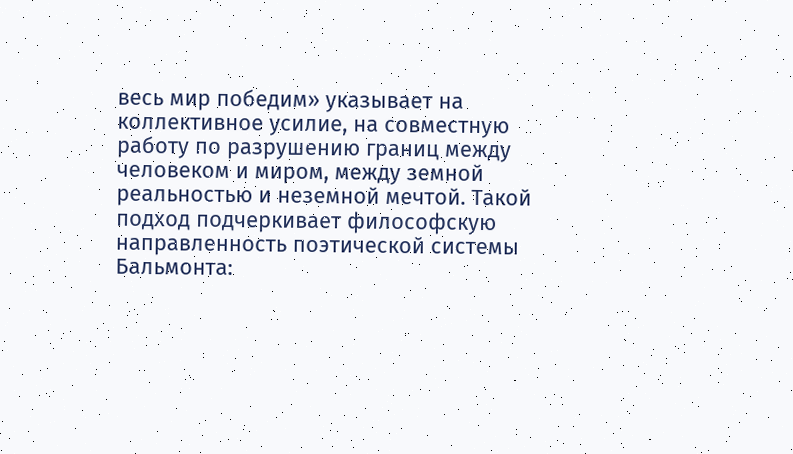весь мир победим» указывает на коллективное усилие, на совместную работу по разрушению границ между человеком и миром, между земной реальностью и неземной мечтой. Такой подход подчеркивает философскую направленность поэтической системы Бальмонта: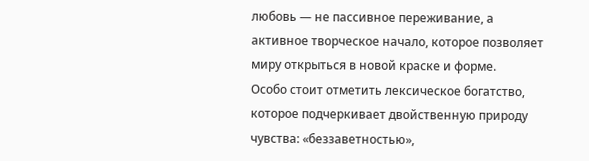любовь — не пассивное переживание, а активное творческое начало, которое позволяет миру открыться в новой краске и форме.
Особо стоит отметить лексическое богатство, которое подчеркивает двойственную природу чувства: «беззаветностью»,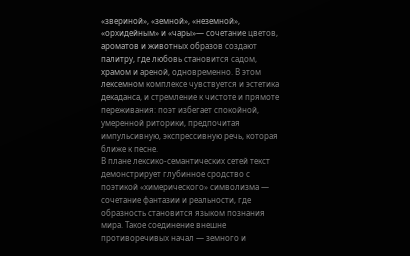«звериной», «земной», «неземной», «орхидейным» и «чары»— сочетание цветов, ароматов и животных образов создают палитру, где любовь становится садом, храмом и ареной, одновременно. В этом лексемном комплексе чувствуется и эстетика декаданса, и стремление к чистоте и прямоте переживания: поэт избегает спокойной, умеренной риторики, предпочитая импульсивную, экспрессивную речь, которая ближе к песне.
В плане лексико-семантических сетей текст демонстрирует глубинное сродство с поэтикой «химерического» символизма — сочетание фантазии и реальности, где образность становится языком познания мира. Такое соединение внешне противоречивых начал — земного и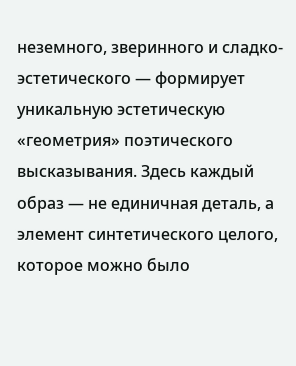неземного, зверинного и сладко-эстетического — формирует уникальную эстетическую «геометрия» поэтического высказывания. Здесь каждый образ — не единичная деталь, а элемент синтетического целого, которое можно было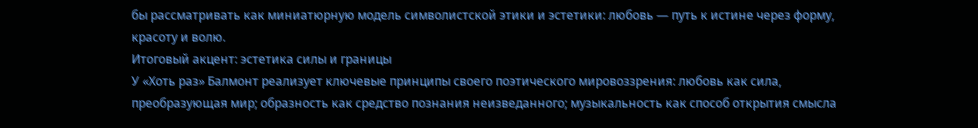бы рассматривать как миниатюрную модель символистской этики и эстетики: любовь — путь к истине через форму, красоту и волю.
Итоговый акцент: эстетика силы и границы
У «Хоть раз» Балмонт реализует ключевые принципы своего поэтического мировоззрения: любовь как сила, преобразующая мир; образность как средство познания неизведанного; музыкальность как способ открытия смысла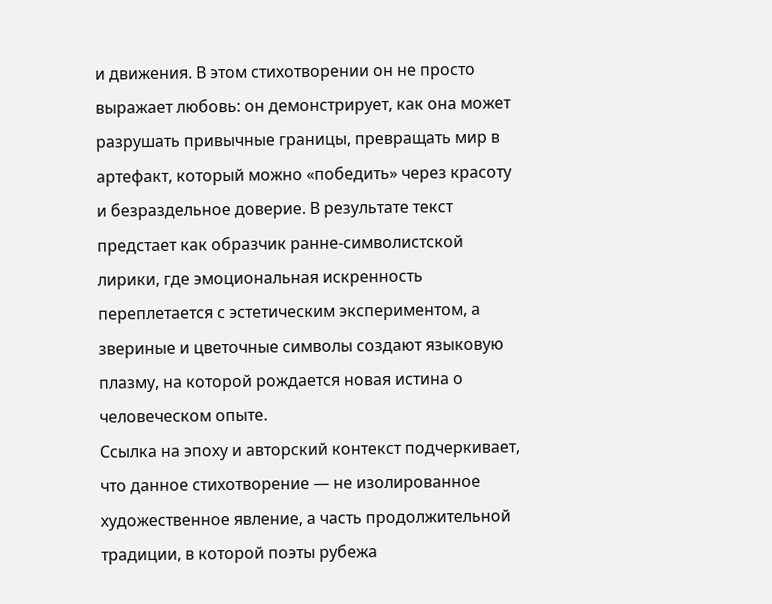и движения. В этом стихотворении он не просто выражает любовь: он демонстрирует, как она может разрушать привычные границы, превращать мир в артефакт, который можно «победить» через красоту и безраздельное доверие. В результате текст предстает как образчик ранне-символистской лирики, где эмоциональная искренность переплетается с эстетическим экспериментом, а звериные и цветочные символы создают языковую плазму, на которой рождается новая истина о человеческом опыте.
Ссылка на эпоху и авторский контекст подчеркивает, что данное стихотворение — не изолированное художественное явление, а часть продолжительной традиции, в которой поэты рубежа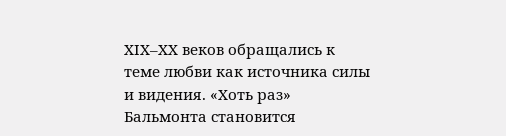XIX–XX веков обращались к теме любви как источника силы и видения. «Хоть раз» Бальмонта становится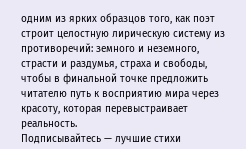одним из ярких образцов того, как поэт строит целостную лирическую систему из противоречий: земного и неземного, страсти и раздумья, страха и свободы, чтобы в финальной точке предложить читателю путь к восприятию мира через красоту, которая перевыстраивает реальность.
Подписывайтесь — лучшие стихи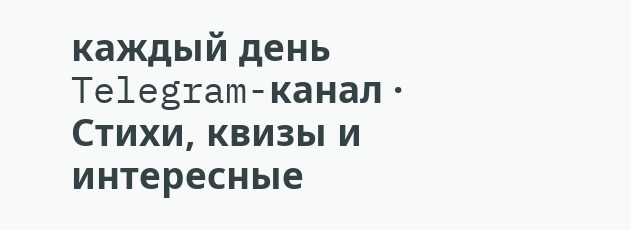каждый день
Telegram-канал · Стихи, квизы и интересные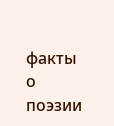факты о поэзии